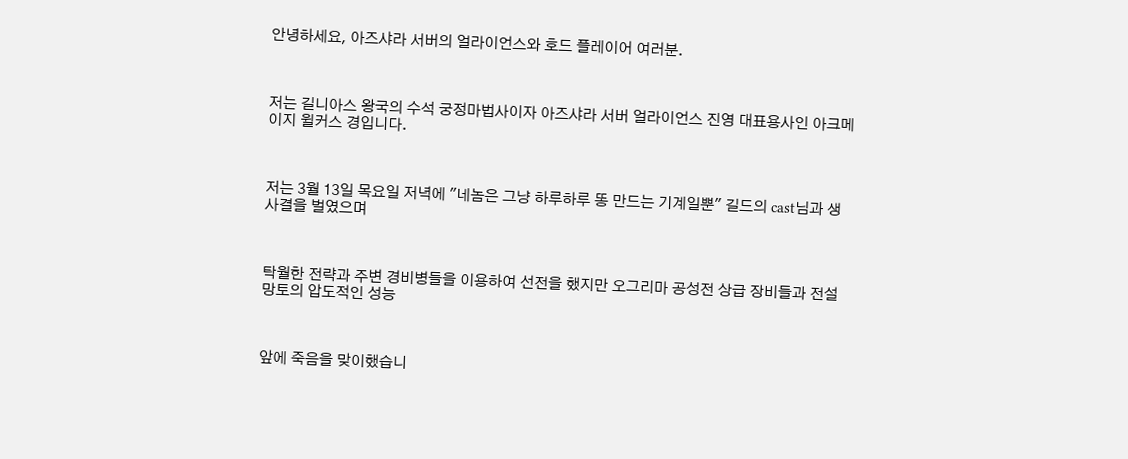안녕하세요, 아즈샤라 서버의 얼라이언스와 호드 플레이어 여러분.



저는 길니아스 왕국의 수석 궁정마법사이자 아즈샤라 서버 얼라이언스 진영 대표용사인 아크메이지 윌커스 경입니다.



저는 3월 13일 목요일 저녁에 "네놈은 그냥 하루하루 똥 만드는 기계일뿐" 길드의 cast님과 생사결을 벌였으며



탁월한 전략과 주변 경비병들을 이용하여 선전을 했지만 오그리마 공성전 상급 장비들과 전설 망토의 압도적인 성능



앞에 죽음을 맞이했습니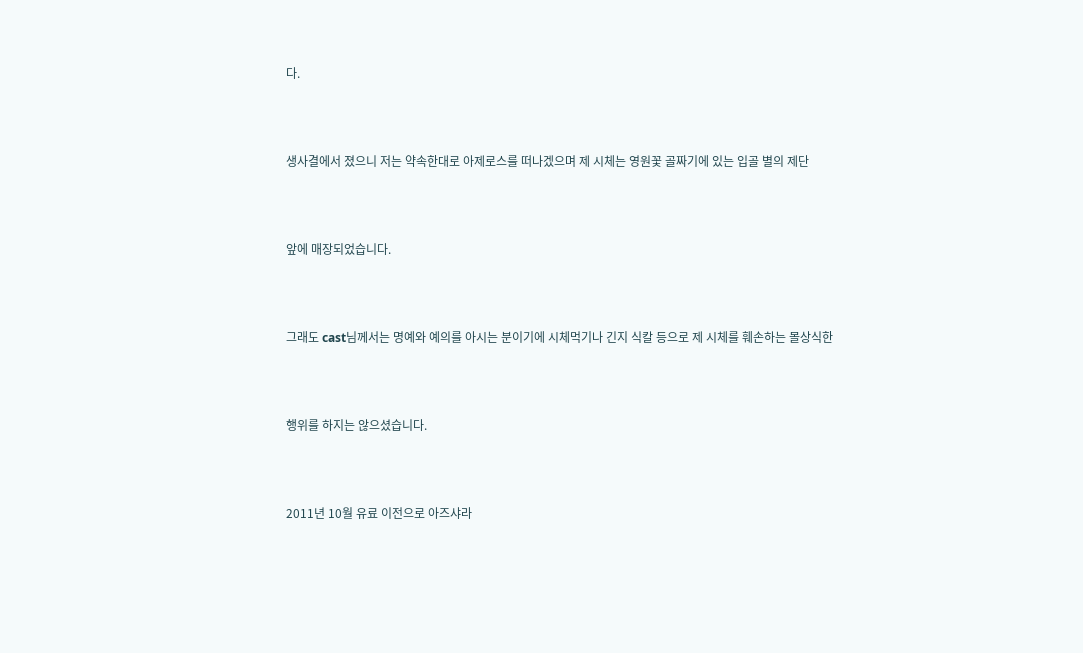다.



생사결에서 졌으니 저는 약속한대로 아제로스를 떠나겠으며 제 시체는 영원꽃 골짜기에 있는 입골 별의 제단



앞에 매장되었습니다.



그래도 cast님께서는 명예와 예의를 아시는 분이기에 시체먹기나 긴지 식칼 등으로 제 시체를 훼손하는 몰상식한



행위를 하지는 않으셨습니다.



2011년 10월 유료 이전으로 아즈샤라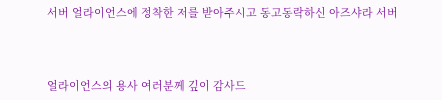서버 얼라이언스에 정착한 저를 받아주시고 동고동락하신 아즈샤라 서버



얼라이언스의 용사 여러분께 깊이 감사드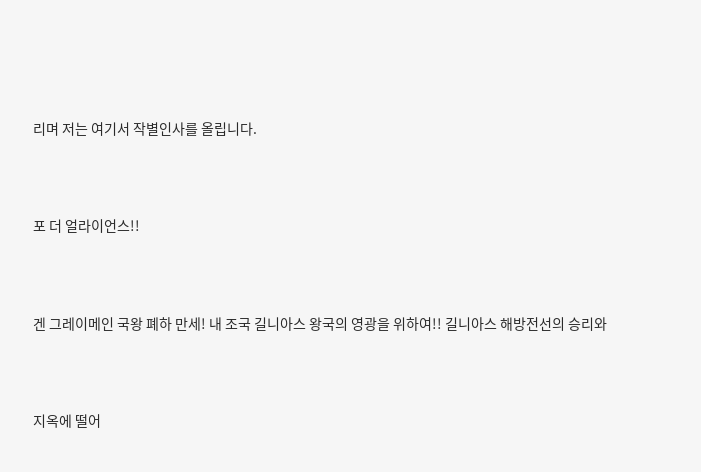리며 저는 여기서 작별인사를 올립니다.



포 더 얼라이언스!!



겐 그레이메인 국왕 폐하 만세! 내 조국 길니아스 왕국의 영광을 위하여!! 길니아스 해방전선의 승리와



지옥에 떨어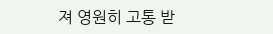져 영원히 고통 받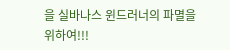을 실바나스 윈드러너의 파멸을 위하여!!!